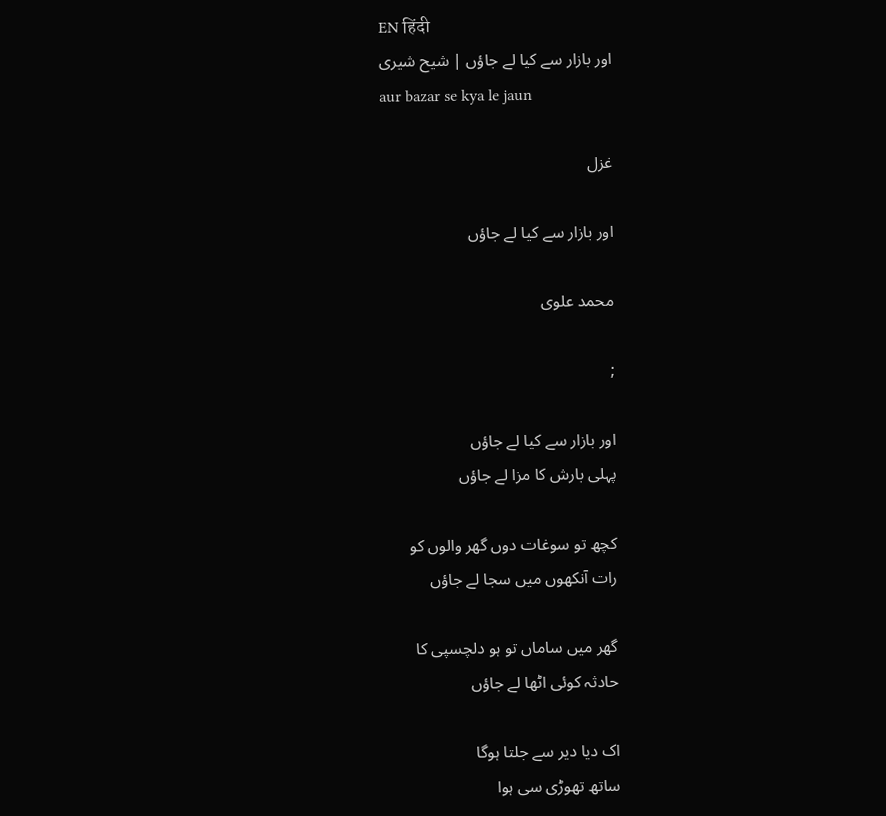EN हिंदी
اور بازار سے کیا لے جاؤں | شیح شیری
aur bazar se kya le jaun

غزل

اور بازار سے کیا لے جاؤں

محمد علوی

;

اور بازار سے کیا لے جاؤں
پہلی بارش کا مزا لے جاؤں

کچھ تو سوغات دوں گھر والوں کو
رات آنکھوں میں سجا لے جاؤں

گھر میں ساماں تو ہو دلچسپی کا
حادثہ کوئی اٹھا لے جاؤں

اک دیا دیر سے جلتا ہوگا
ساتھ تھوڑی سی ہوا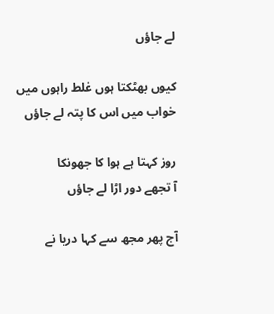لے جاؤں

کیوں بھٹکتا ہوں غلط راہوں میں
خواب میں اس کا پتہ لے جاؤں

روز کہتا ہے ہوا کا جھونکا
آ تجھے دور اڑا لے جاؤں

آج پھر مجھ سے کہا دریا نے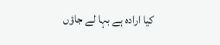کیا ارادہ ہے بہا لے جاؤں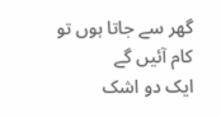گھر سے جاتا ہوں تو کام آئیں گے
ایک دو اشک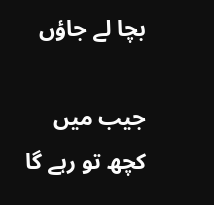بچا لے جاؤں

جیب میں کچھ تو رہے گا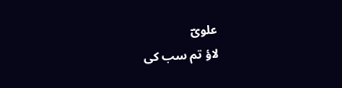علویؔ
لاؤ تم سب کی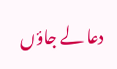دعا لے جاؤں